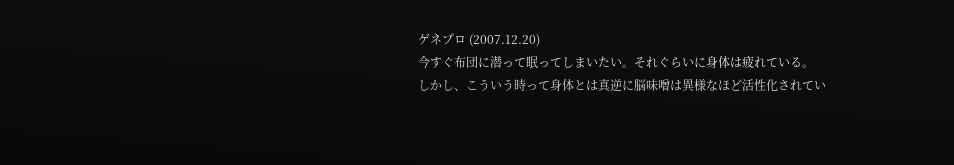ゲネプロ (2007.12.20)
今すぐ布団に潜って眠ってしまいたい。それぐらいに身体は疲れている。
しかし、こういう時って身体とは真逆に脳味噌は異様なほど活性化されてい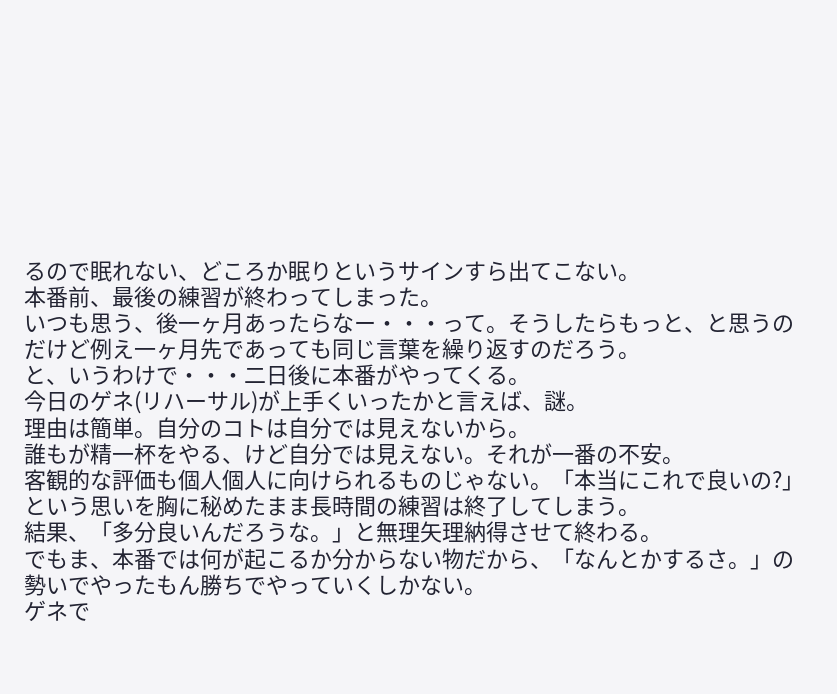るので眠れない、どころか眠りというサインすら出てこない。
本番前、最後の練習が終わってしまった。
いつも思う、後一ヶ月あったらなー・・・って。そうしたらもっと、と思うのだけど例え一ヶ月先であっても同じ言葉を繰り返すのだろう。
と、いうわけで・・・二日後に本番がやってくる。
今日のゲネ(リハーサル)が上手くいったかと言えば、謎。
理由は簡単。自分のコトは自分では見えないから。
誰もが精一杯をやる、けど自分では見えない。それが一番の不安。
客観的な評価も個人個人に向けられるものじゃない。「本当にこれで良いの?」 という思いを胸に秘めたまま長時間の練習は終了してしまう。
結果、「多分良いんだろうな。」と無理矢理納得させて終わる。
でもま、本番では何が起こるか分からない物だから、「なんとかするさ。」の勢いでやったもん勝ちでやっていくしかない。
ゲネで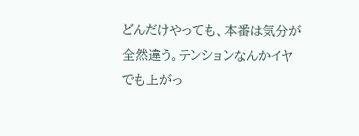どんだけやっても、本番は気分が全然違う。テンションなんかイヤでも上がっ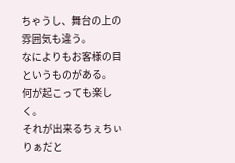ちゃうし、舞台の上の雰囲気も違う。
なによりもお客様の目というものがある。
何が起こっても楽しく。
それが出来るちぇちぃりぁだと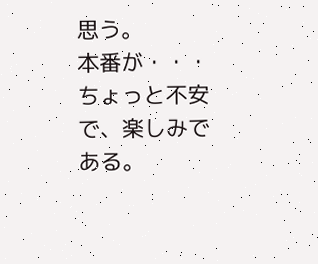思う。
本番が・・・ちょっと不安で、楽しみである。